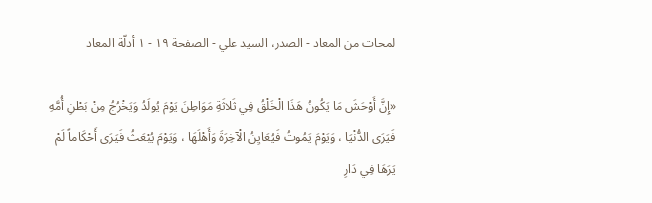لمحات من المعاد - الصدر، السيد علي - الصفحة ١٩ - ١ أدلّة المعاد

«إِنَّ أَوْحَشَ مَا يَكُونُ هَذَا الْخَلْقُ فِي ثَلاثَةِ مَوَاطِنَ يَوْمَ يُولَدُ وَيَخْرُجُ مِنْ بَطْنِ أُمَّهِ فَيَرَى الدُّنْيَا ، وَيَوْمَ يَمُوتُ فَيُعَايِنُ الْآخِرَةَ وَأَهْلَهَا ، وَيَوْمَ يُبْعَثُ فَيَرَى أَحْكَاماً لَمْ يَرَهَا فِي دَارِ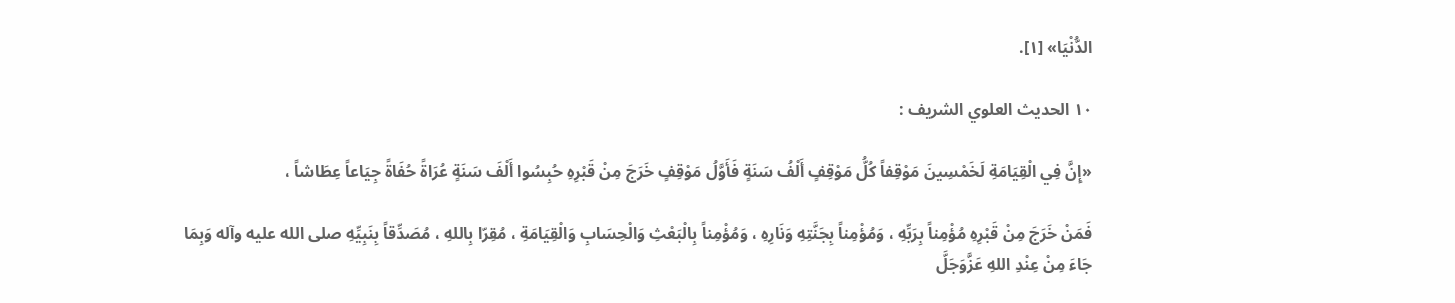الدُّنْيَا» [١].

١٠ الحديث العلوي الشريف :

«إِنَّ فِي الْقِيَامَةِ لَخَمْسِينَ مَوْقِفاً كُلُّ مَوْقِفٍ أَلْفُ سَنَةٍ فَأَوَّلُ مَوْقِفٍ خَرَجَ مِنْ قَبْرِهِ حُبِسُوا أَلْفَ سَنَةٍ عُرَاةً حُفَاةً جِيَاعاً عِطَاشاً ،

فَمَنْ خَرَجَ مِنْ قَبْرِهِ مُؤْمِناً بِرَبِّهِ ، وَمُؤْمِناً بِجَنَّتِهِ وَنَارِهِ ، وَمُؤْمِناً بِالْبَعْثِ وَالْحِسَابِ وَالْقِيَامَةِ ، مُقِرّا بِاللهِ ، مُصَدِّقاً بِنَبِيِّهِ صلى الله عليه وآله وَبِمَا جَاءَ مِنْ عِنْدِ اللهِ عَزَّوَجَلَّ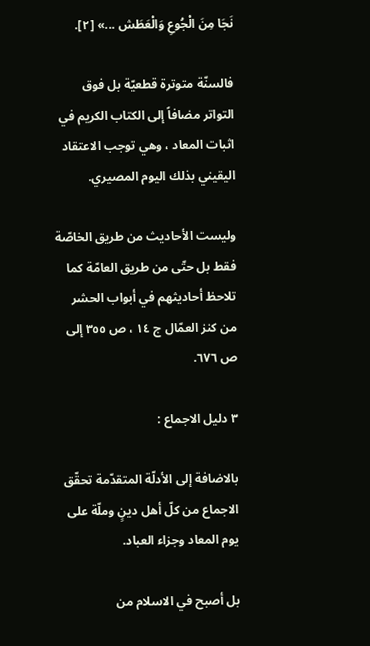نَجَا مِنَ الْجُوعِ وَالْعَطَش ...» [٢].

فالسنّة متوترة قطعيّة بل فوق التواتر مضافاً إلى الكتاب الكريم في اثبات المعاد ، وهي توجب الاعتقاد اليقيني بذلك اليوم المصيري.

وليست الأحاديث من طريق الخاصّة فقط بل حتّى من طريق العامّة كما تلاحظ أحاديثهم في أبواب الحشر من كنز العمّال ج ١٤ ، ص ٣٥٥ إلى ص ٦٧٦.

٣ دليل الاجماع :

بالاضافة إلى الأدلّة المتقدّمة تحقّق الاجماع من كلّ أهل دينٍ وملّة على يوم المعاد وجزاء العباد.

بل أصبح في الاسلام من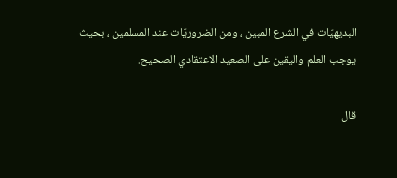البديهيّات في الشرع المبين ، ومن الضروريّات عند المسلمين ، بحيث يوجب العلم واليقين على الصعيد الاعتقادي الصحيح.

قال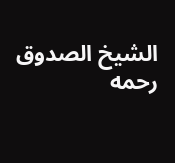الشيخ الصدوق رحمه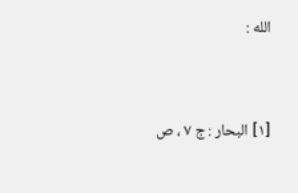الله :


[١] البحار : ج ٧ ، ص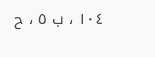١٠٤ ، ب ٥ ، ح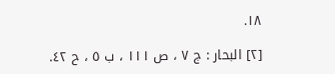١٨.

[٢] البحار : ج ٧ ، ص ١١١ ، ب ٥ ، ح ٤٢.